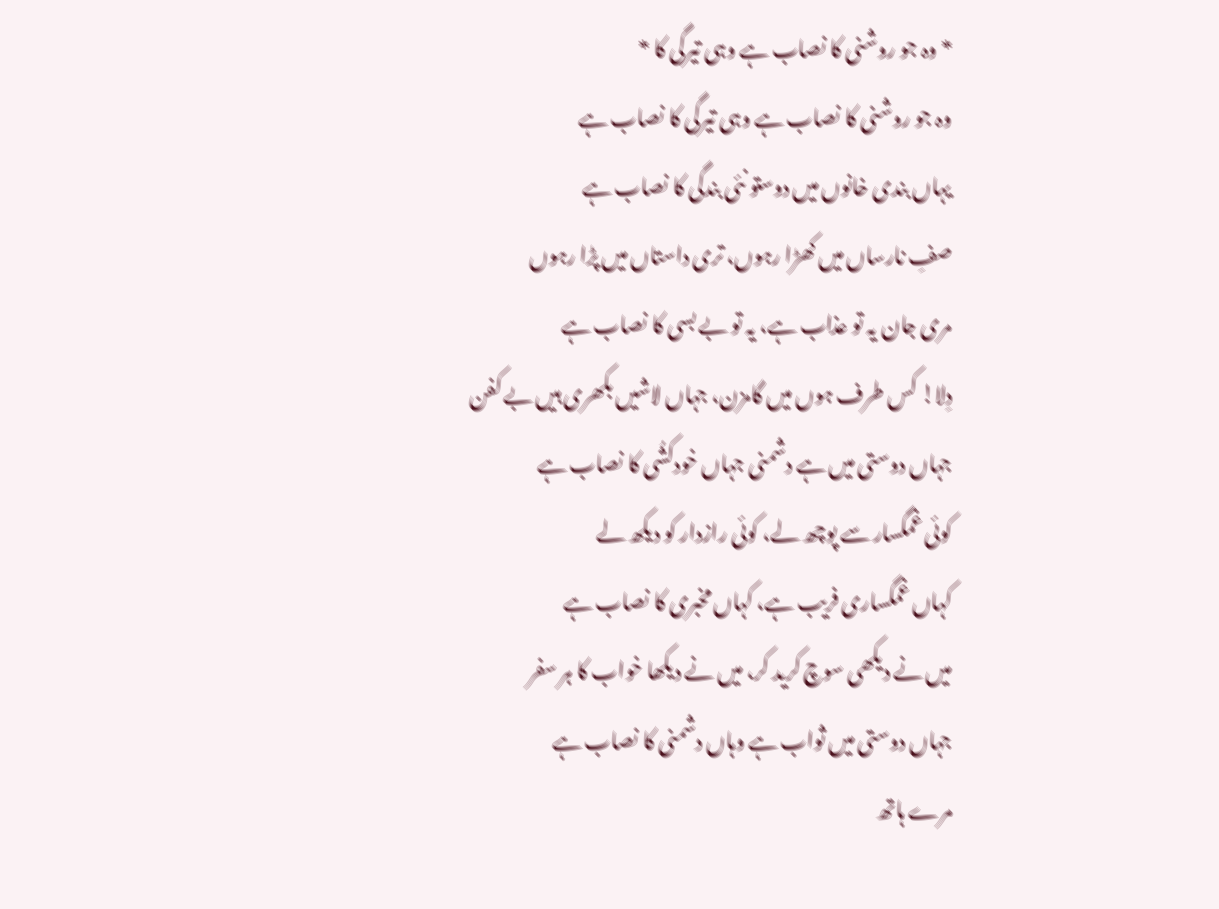* وہ جو روشنی کا نصاب ہے وہی تیرگی کا *
وہ جو روشنی کا نصاب ہے وہی تیرگی کا نصاب ہے
یہاں بندی خانوں میں دوستو نئی بندگی کا نصاب ہے
صفِ نارساں میں کھڑا رہوں، تری داستاں میں پڑا رہوں
مری جان یہ تو عذاب ہے، یہ تو بے بسی کا نصاب ہے
دِلا! کس طرف ہوں میں گامزن، جہاں لاشیں بکھری ہیں بے کفن
جہاں دوستی میں ہے دشمنی جہاں خودکشُی کا نصاب ہے
کوئی غمگسار سے پوچھ لے، کوئی رازدار کو دیکھ لے
کہاں غمگساری فریب ہے، کہاں مخبری کا نصاب ہے
میں نے دیکھی سوچ کرید کر، میں نے دیکھا خواب کا ہر سفر
جہاں دوستی میں ثواب ہے وہاں دشمنی کا نصاب ہے
مرے ہاتھ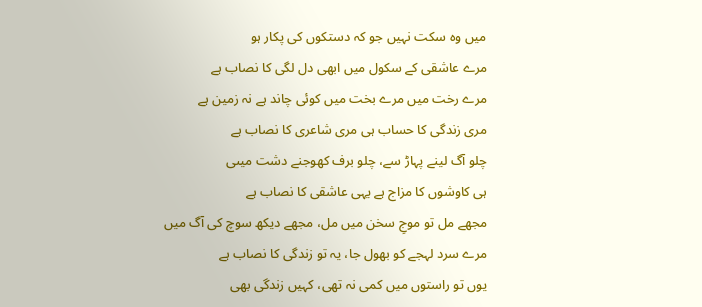میں وہ سکت نہیں جو کہ دستکوں کی پکار ہو
مرے عاشقی کے سکول میں ابھی دل لگی کا نصاب ہے
مرے رخت میں مرے بخت میں کوئی چاند ہے نہ زمین ہے
مری زندگی کا حساب ہی مری شاعری کا نصاب ہے
چلو آگ لینے پہاڑ سے، چلو برف کھوجنے دشت میںی
ہی کاوشوں کا مزاج ہے یہی عاشقی کا نصاب ہے
مجھے مل تو موجِ سخن میں مل، مجھے دیکھ سوچ کی آگ میں
مرے سرد لہجے کو بھول جا، یہ تو زندگی کا نصاب ہے
یوں تو راستوں میں کمی نہ تھی، کہیں زندگی بھی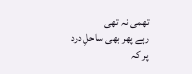تھمی نہ تھی
رہے پھر بھی ساحلِ درد پر کہ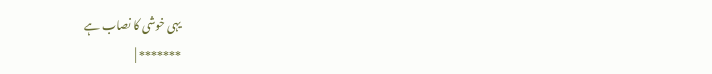یہی خوشی کا نصاب ہے
******* |